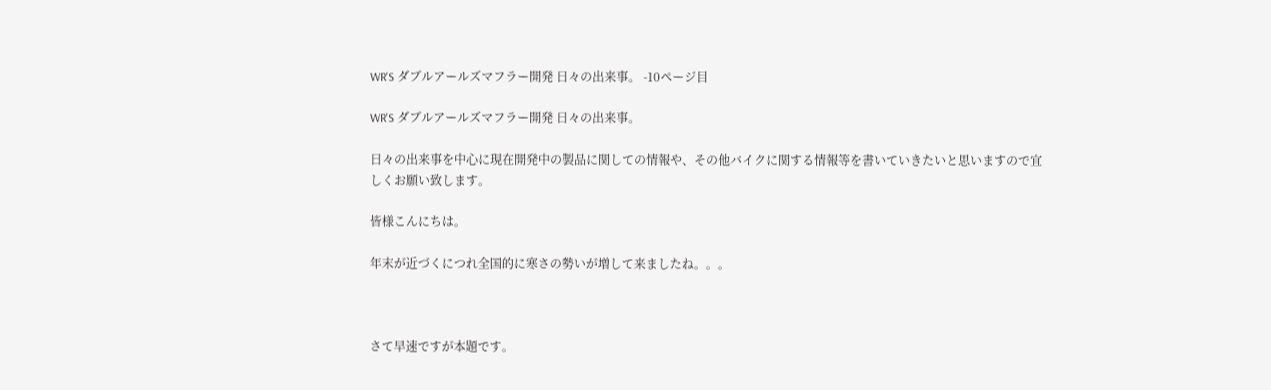WR'S ダブルアールズマフラー開発 日々の出来事。 -10ページ目

WR'S ダブルアールズマフラー開発 日々の出来事。

日々の出来事を中心に現在開発中の製品に関しての情報や、その他バイクに関する情報等を書いていきたいと思いますので宜しくお願い致します。

皆様こんにちは。

年末が近づくにつれ全国的に寒さの勢いが増して来ましたね。。。



さて早速ですが本題です。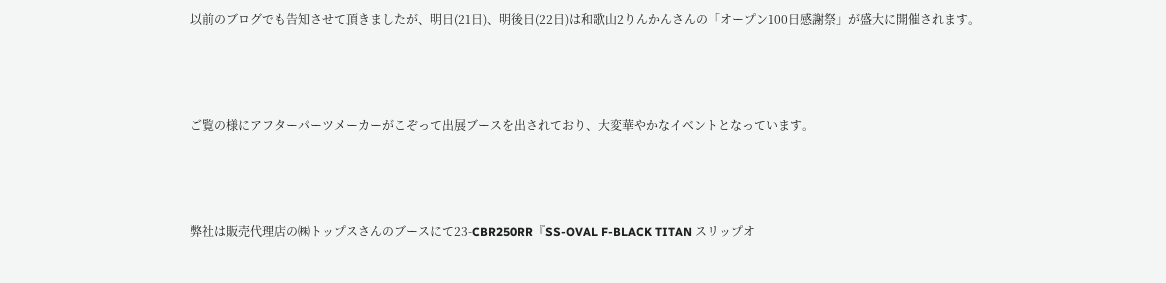以前のブログでも告知させて頂きましたが、明日(21日)、明後日(22日)は和歌山2りんかんさんの「オープン100日感謝祭」が盛大に開催されます。



ご覧の様にアフターパーツメーカーがこぞって出展ブースを出されており、大変華やかなイベントとなっています。



弊社は販売代理店の㈱トップスさんのブースにて23-CBR250RR『SS-OVAL F-BLACK TITAN スリップオ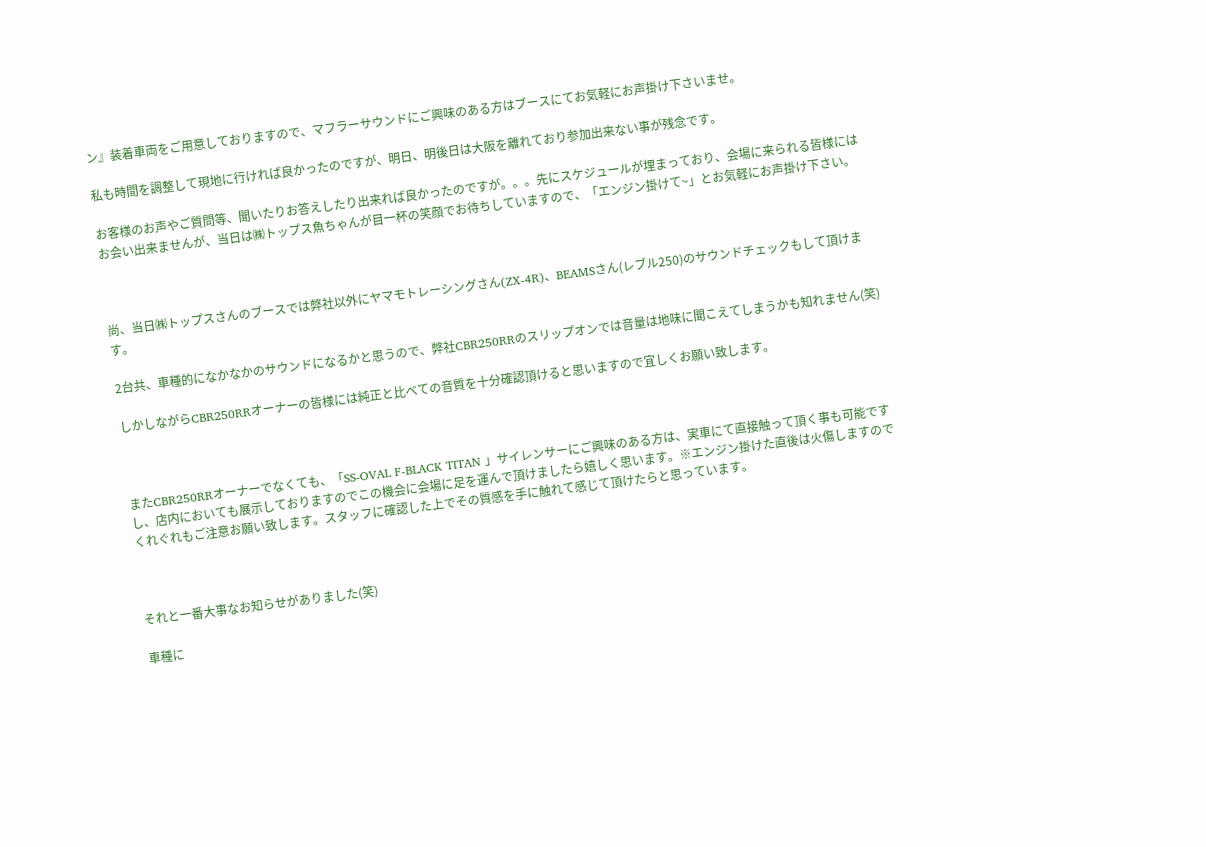ン』装着車両をご用意しておりますので、マフラーサウンドにご興味のある方はブースにてお気軽にお声掛け下さいませ。

私も時間を調整して現地に行ければ良かったのですが、明日、明後日は大阪を離れており参加出来ない事が残念です。

お客様のお声やご質問等、聞いたりお答えしたり出来れば良かったのですが。。。先にスケジュールが埋まっており、会場に来られる皆様にはお会い出来ませんが、当日は㈱トップス魚ちゃんが目一杯の笑顔でお待ちしていますので、「エンジン掛けて~」とお気軽にお声掛け下さい。



尚、当日㈱トップスさんのブースでは弊社以外にヤマモトレーシングさん(ZX-4R)、BEAMSさん(レブル250)のサウンドチェックもして頂けます。

2台共、車種的になかなかのサウンドになるかと思うので、弊社CBR250RRのスリップオンでは音量は地味に聞こえてしまうかも知れません(笑)

しかしながらCBR250RRオーナーの皆様には純正と比べての音質を十分確認頂けると思いますので宜しくお願い致します。



またCBR250RRオーナーでなくても、「SS-OVAL F-BLACK TITAN 」サイレンサーにご興味のある方は、実車にて直接触って頂く事も可能ですし、店内においても展示しておりますのでこの機会に会場に足を運んで頂けましたら嬉しく思います。※エンジン掛けた直後は火傷しますのでくれぐれもご注意お願い致します。スタッフに確認した上でその質感を手に触れて感じて頂けたらと思っています。



それと一番大事なお知らせがありました(笑)

車種に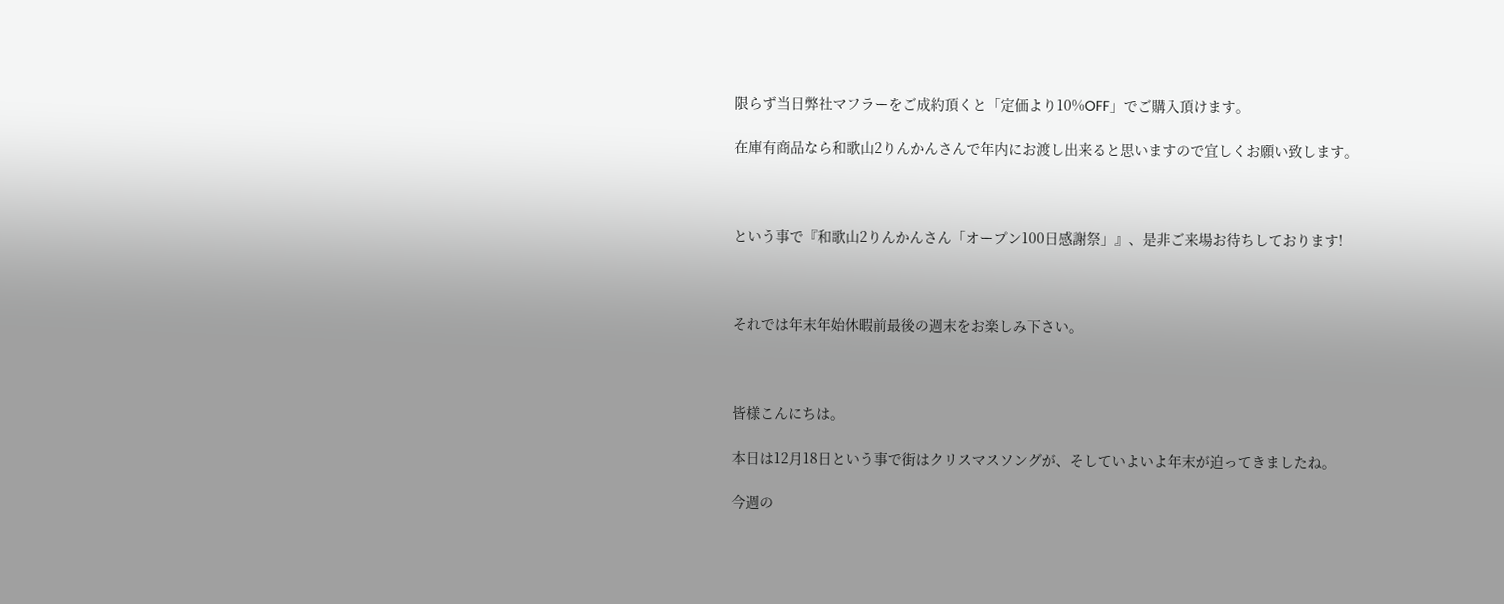限らず当日弊社マフラーをご成約頂くと「定価より10%OFF」でご購入頂けます。

在庫有商品なら和歌山2りんかんさんで年内にお渡し出来ると思いますので宜しくお願い致します。



という事で『和歌山2りんかんさん「オープン100日感謝祭」』、是非ご来場お待ちしております!



それでは年末年始休暇前最後の週末をお楽しみ下さい。



皆様こんにちは。

本日は12月18日という事で街はクリスマスソングが、そしていよいよ年末が迫ってきましたね。

今週の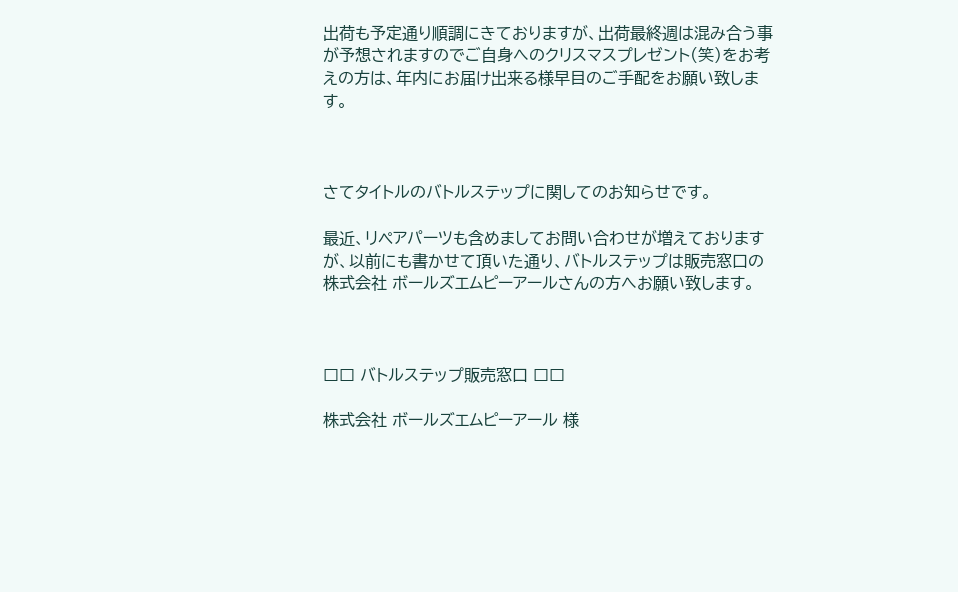出荷も予定通り順調にきておりますが、出荷最終週は混み合う事が予想されますのでご自身へのクリスマスプレゼント(笑)をお考えの方は、年内にお届け出来る様早目のご手配をお願い致します。



さてタイトルのバトルステップに関してのお知らせです。

最近、リペアパーツも含めましてお問い合わせが増えておりますが、以前にも書かせて頂いた通り、バトルステップは販売窓口の株式会社 ボールズエムピーアールさんの方へお願い致します。



□□ バトルステップ販売窓口 □□

株式会社 ボールズエムピーアール 様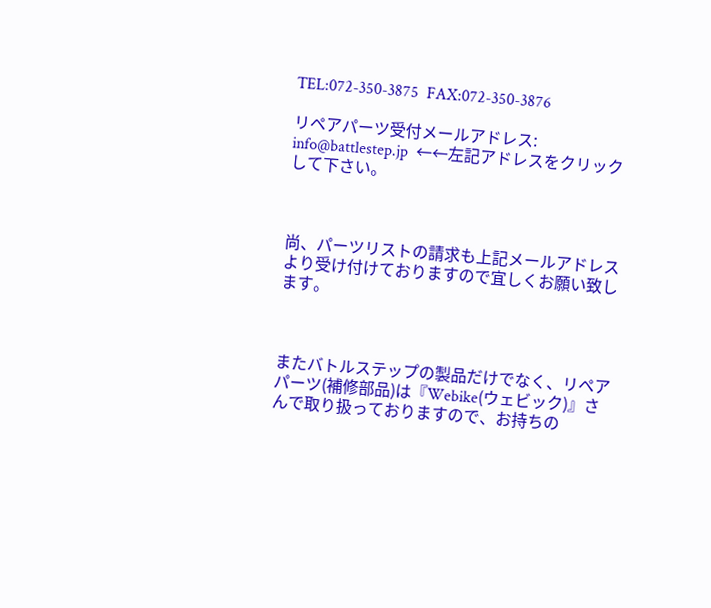TEL:072-350-3875  FAX:072-350-3876

リペアパーツ受付メールアドレス: info@battlestep.jp  ←←左記アドレスをクリックして下さい。



尚、パーツリストの請求も上記メールアドレスより受け付けておりますので宜しくお願い致します。



またバトルステップの製品だけでなく、リペアパーツ(補修部品)は『Webike(ウェビック)』さんで取り扱っておりますので、お持ちの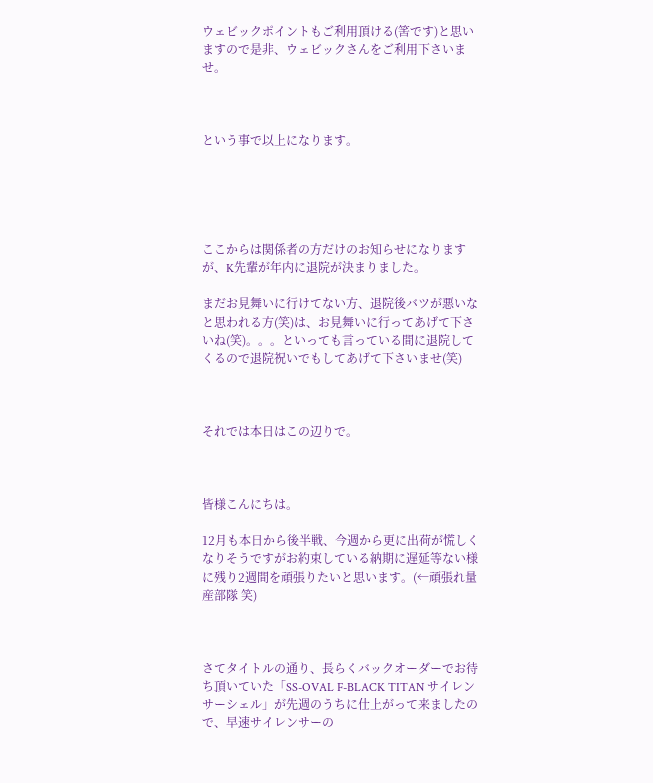ウェビックポイントもご利用頂ける(筈です)と思いますので是非、ウェビックさんをご利用下さいませ。



という事で以上になります。





ここからは関係者の方だけのお知らせになりますが、K先輩が年内に退院が決まりました。

まだお見舞いに行けてない方、退院後バツが悪いなと思われる方(笑)は、お見舞いに行ってあげて下さいね(笑)。。。といっても言っている間に退院してくるので退院祝いでもしてあげて下さいませ(笑)



それでは本日はこの辺りで。



皆様こんにちは。

12月も本日から後半戦、今週から更に出荷が慌しくなりそうですがお約束している納期に遅延等ない様に残り2週間を頑張りたいと思います。(←頑張れ量産部隊 笑)



さてタイトルの通り、長らくバックオーダーでお待ち頂いていた「SS-OVAL F-BLACK TITAN サイレンサーシェル」が先週のうちに仕上がって来ましたので、早速サイレンサーの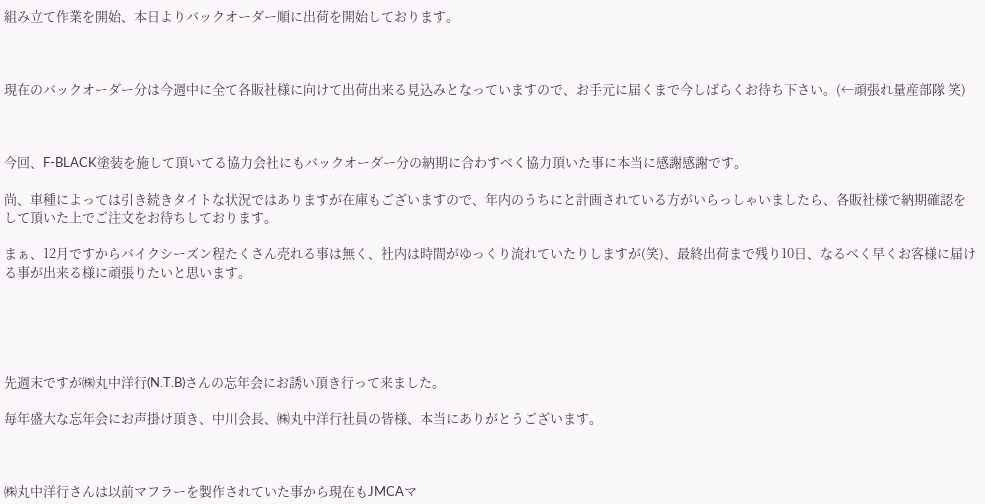組み立て作業を開始、本日よりバックオーダー順に出荷を開始しております。



現在のバックオーダー分は今週中に全て各販社様に向けて出荷出来る見込みとなっていますので、お手元に届くまで今しばらくお待ち下さい。(←頑張れ量産部隊 笑)



今回、F-BLACK塗装を施して頂いてる協力会社にもバックオーダー分の納期に合わすべく協力頂いた事に本当に感謝感謝です。

尚、車種によっては引き続きタイトな状況ではありますが在庫もございますので、年内のうちにと計画されている方がいらっしゃいましたら、各販社様で納期確認をして頂いた上でご注文をお待ちしております。

まぁ、12月ですからバイクシーズン程たくさん売れる事は無く、社内は時間がゆっくり流れていたりしますが(笑)、最終出荷まで残り10日、なるべく早くお客様に届ける事が出来る様に頑張りたいと思います。





先週末ですが㈱丸中洋行(N.T.B)さんの忘年会にお誘い頂き行って来ました。

毎年盛大な忘年会にお声掛け頂き、中川会長、㈱丸中洋行社員の皆様、本当にありがとうございます。



㈱丸中洋行さんは以前マフラーを製作されていた事から現在もJMCAマ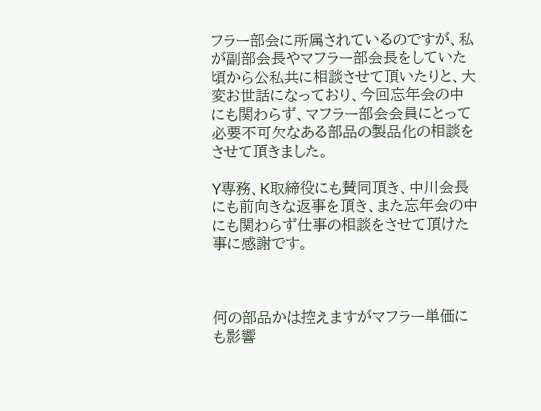フラー部会に所属されているのですが、私が副部会長やマフラー部会長をしていた頃から公私共に相談させて頂いたりと、大変お世話になっており、今回忘年会の中にも関わらず、マフラー部会会員にとって必要不可欠なある部品の製品化の相談をさせて頂きました。

Y専務、K取締役にも賛同頂き、中川会長にも前向きな返事を頂き、また忘年会の中にも関わらず仕事の相談をさせて頂けた事に感謝です。



何の部品かは控えますがマフラー単価にも影響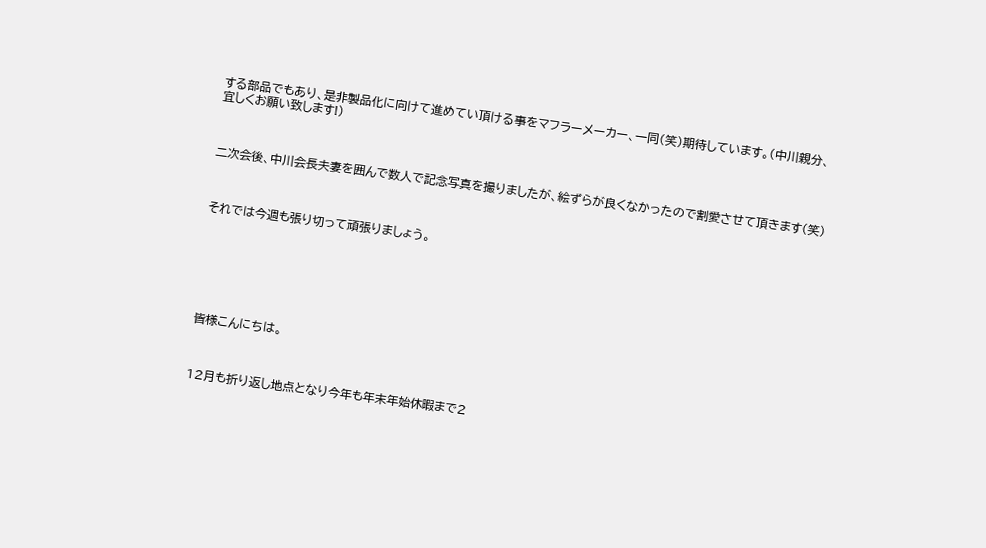する部品でもあり、是非製品化に向けて進めてい頂ける事をマフラーメーカー、一同(笑)期待しています。(中川親分、宜しくお願い致します!)



二次会後、中川会長夫妻を囲んで数人で記念写真を撮りましたが、絵ずらが良くなかったので割愛させて頂きます(笑)



それでは今週も張り切って頑張りましょう。







皆様こんにちは。



12月も折り返し地点となり今年も年末年始休暇まで2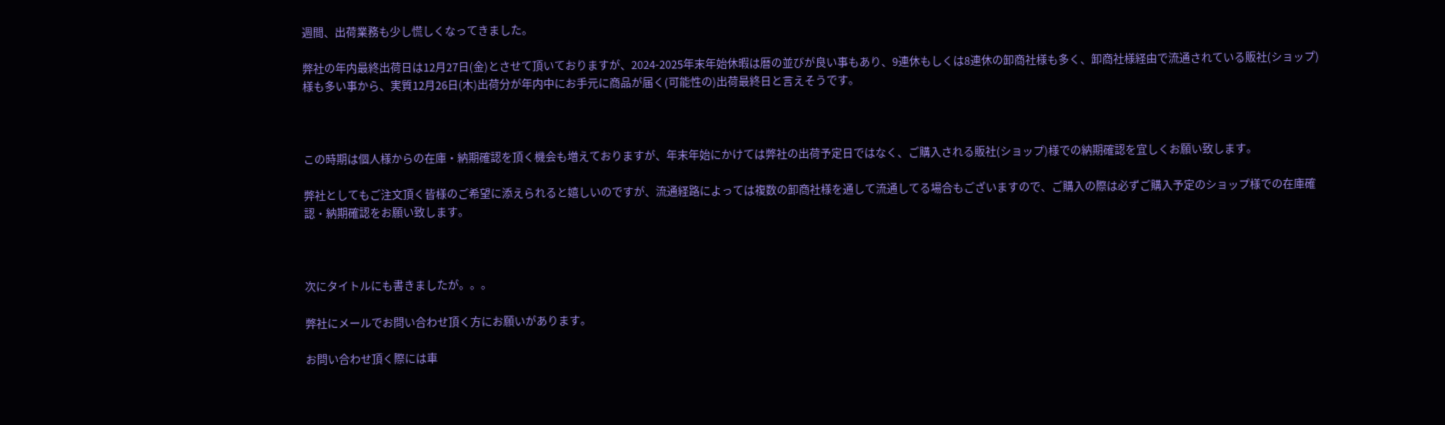週間、出荷業務も少し慌しくなってきました。

弊社の年内最終出荷日は12月27日(金)とさせて頂いておりますが、2024-2025年末年始休暇は暦の並びが良い事もあり、9連休もしくは8連休の卸商社様も多く、卸商社様経由で流通されている販社(ショップ)様も多い事から、実質12月26日(木)出荷分が年内中にお手元に商品が届く(可能性の)出荷最終日と言えそうです。



この時期は個人様からの在庫・納期確認を頂く機会も増えておりますが、年末年始にかけては弊社の出荷予定日ではなく、ご購入される販社(ショップ)様での納期確認を宜しくお願い致します。

弊社としてもご注文頂く皆様のご希望に添えられると嬉しいのですが、流通経路によっては複数の卸商社様を通して流通してる場合もございますので、ご購入の際は必ずご購入予定のショップ様での在庫確認・納期確認をお願い致します。



次にタイトルにも書きましたが。。。

弊社にメールでお問い合わせ頂く方にお願いがあります。

お問い合わせ頂く際には車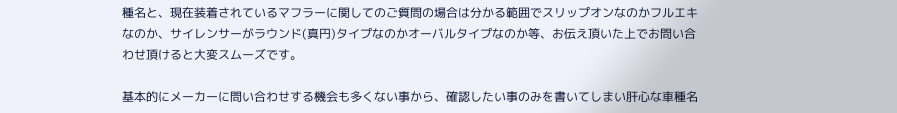種名と、現在装着されているマフラーに関してのご質問の場合は分かる範囲でスリップオンなのかフルエキなのか、サイレンサーがラウンド(真円)タイプなのかオーバルタイプなのか等、お伝え頂いた上でお問い合わせ頂けると大変スムーズです。

基本的にメーカーに問い合わせする機会も多くない事から、確認したい事のみを書いてしまい肝心な車種名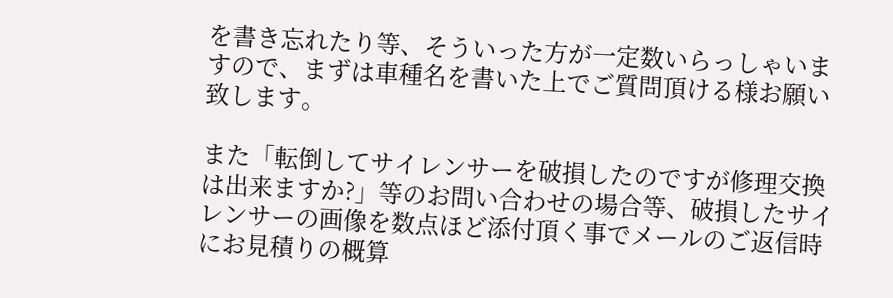を書き忘れたり等、そういった方が一定数いらっしゃいますので、まずは車種名を書いた上でご質問頂ける様お願い致します。

また「転倒してサイレンサーを破損したのですが修理交換は出来ますか?」等のお問い合わせの場合等、破損したサイレンサーの画像を数点ほど添付頂く事でメールのご返信時にお見積りの概算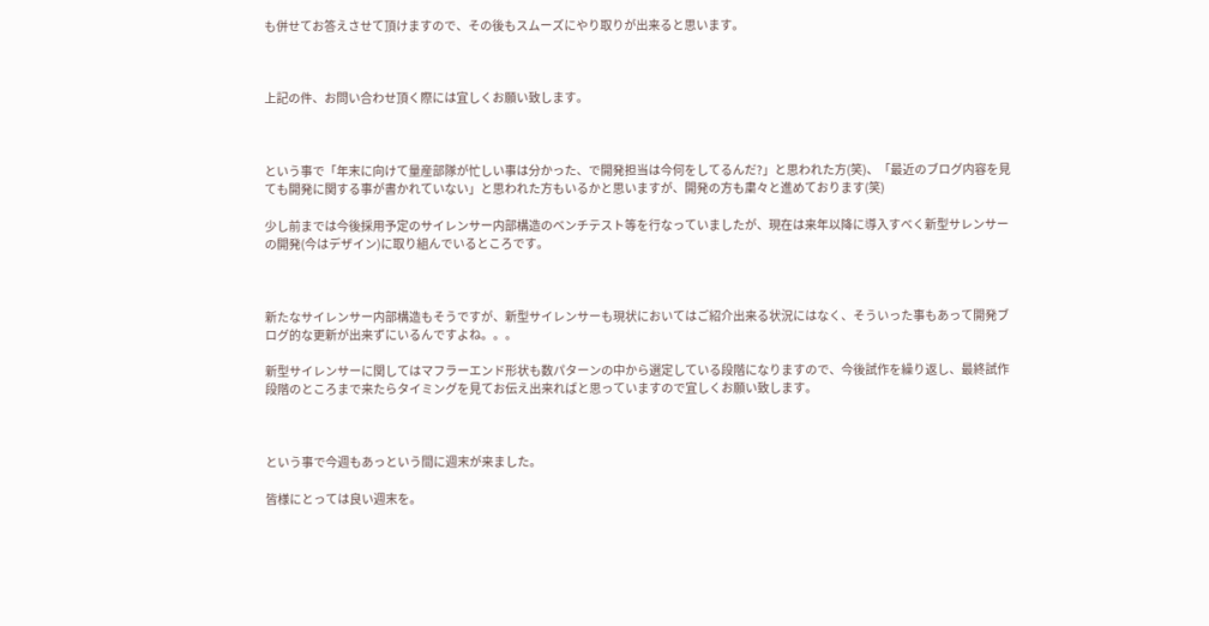も併せてお答えさせて頂けますので、その後もスムーズにやり取りが出来ると思います。



上記の件、お問い合わせ頂く際には宜しくお願い致します。



という事で「年末に向けて量産部隊が忙しい事は分かった、で開発担当は今何をしてるんだ?」と思われた方(笑)、「最近のブログ内容を見ても開発に関する事が書かれていない」と思われた方もいるかと思いますが、開発の方も粛々と進めております(笑)

少し前までは今後採用予定のサイレンサー内部構造のベンチテスト等を行なっていましたが、現在は来年以降に導入すべく新型サレンサーの開発(今はデザイン)に取り組んでいるところです。



新たなサイレンサー内部構造もそうですが、新型サイレンサーも現状においてはご紹介出来る状況にはなく、そういった事もあって開発ブログ的な更新が出来ずにいるんですよね。。。

新型サイレンサーに関してはマフラーエンド形状も数パターンの中から選定している段階になりますので、今後試作を繰り返し、最終試作段階のところまで来たらタイミングを見てお伝え出来ればと思っていますので宜しくお願い致します。



という事で今週もあっという間に週末が来ました。

皆様にとっては良い週末を。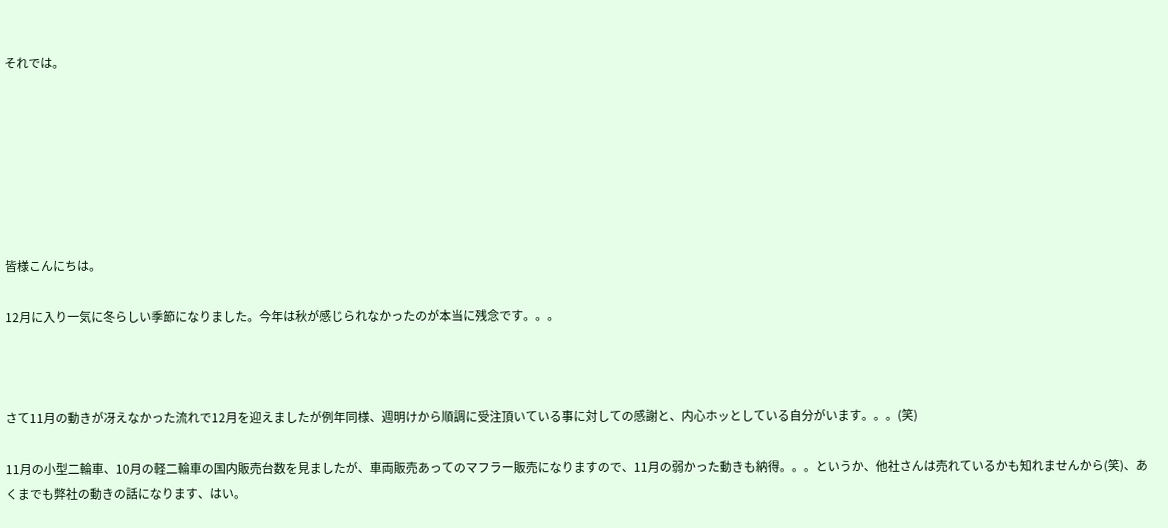それでは。







皆様こんにちは。

12月に入り一気に冬らしい季節になりました。今年は秋が感じられなかったのが本当に残念です。。。



さて11月の動きが冴えなかった流れで12月を迎えましたが例年同様、週明けから順調に受注頂いている事に対しての感謝と、内心ホッとしている自分がいます。。。(笑)

11月の小型二輪車、10月の軽二輪車の国内販売台数を見ましたが、車両販売あってのマフラー販売になりますので、11月の弱かった動きも納得。。。というか、他社さんは売れているかも知れませんから(笑)、あくまでも弊社の動きの話になります、はい。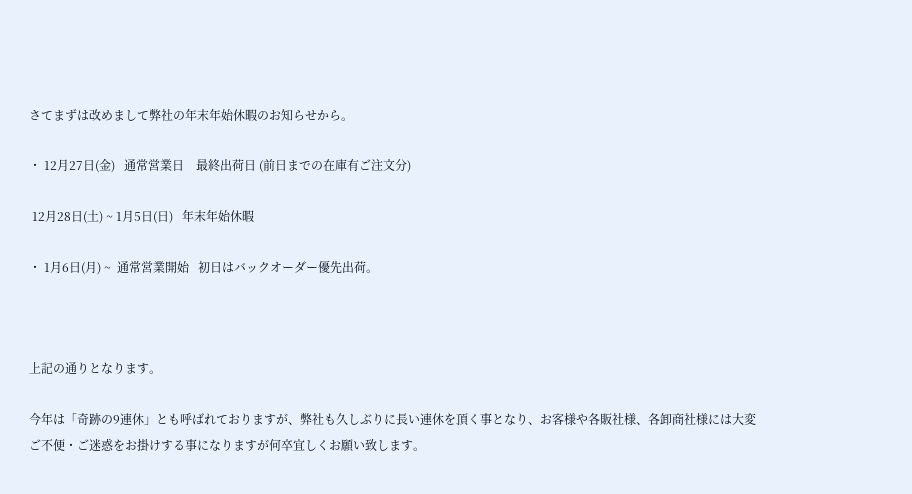さてまずは改めまして弊社の年末年始休暇のお知らせから。

・ 12月27日(金)   通常営業日    最終出荷日 (前日までの在庫有ご注文分)

 12月28日(土) ~ 1月5日(日)   年末年始休暇

・ 1月6日(月) ~  通常営業開始   初日はバックオーダー優先出荷。



上記の通りとなります。

今年は「奇跡の9連休」とも呼ばれておりますが、弊社も久しぶりに長い連休を頂く事となり、お客様や各販社様、各卸商社様には大変ご不便・ご迷惑をお掛けする事になりますが何卒宜しくお願い致します。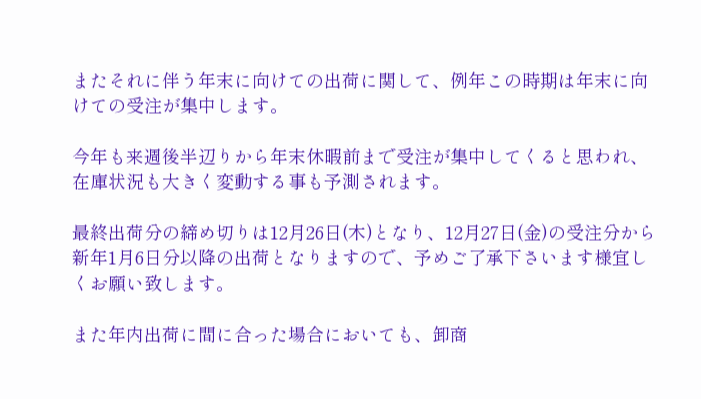またそれに伴う年末に向けての出荷に関して、例年この時期は年末に向けての受注が集中します。

今年も来週後半辺りから年末休暇前まで受注が集中してくると思われ、在庫状況も大きく変動する事も予測されます。

最終出荷分の締め切りは12月26日(木)となり、12月27日(金)の受注分から新年1月6日分以降の出荷となりますので、予めご了承下さいます様宜しくお願い致します。

また年内出荷に間に合った場合においても、卸商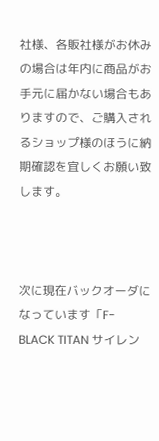社様、各販社様がお休みの場合は年内に商品がお手元に届かない場合もありますので、ご購入されるショップ様のほうに納期確認を宜しくお願い致します。



次に現在バックオーダになっています「F-BLACK TITAN サイレン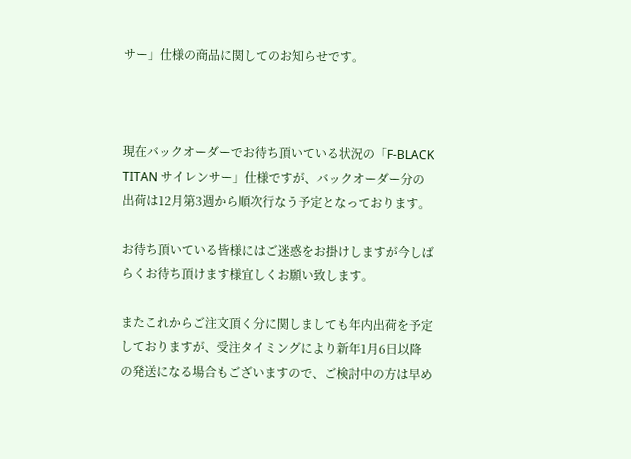サー」仕様の商品に関してのお知らせです。



現在バックオーダーでお待ち頂いている状況の「F-BLACK TITAN サイレンサー」仕様ですが、バックオーダー分の出荷は12月第3週から順次行なう予定となっております。

お待ち頂いている皆様にはご迷惑をお掛けしますが今しばらくお待ち頂けます様宜しくお願い致します。

またこれからご注文頂く分に関しましても年内出荷を予定しておりますが、受注タイミングにより新年1月6日以降の発送になる場合もございますので、ご検討中の方は早め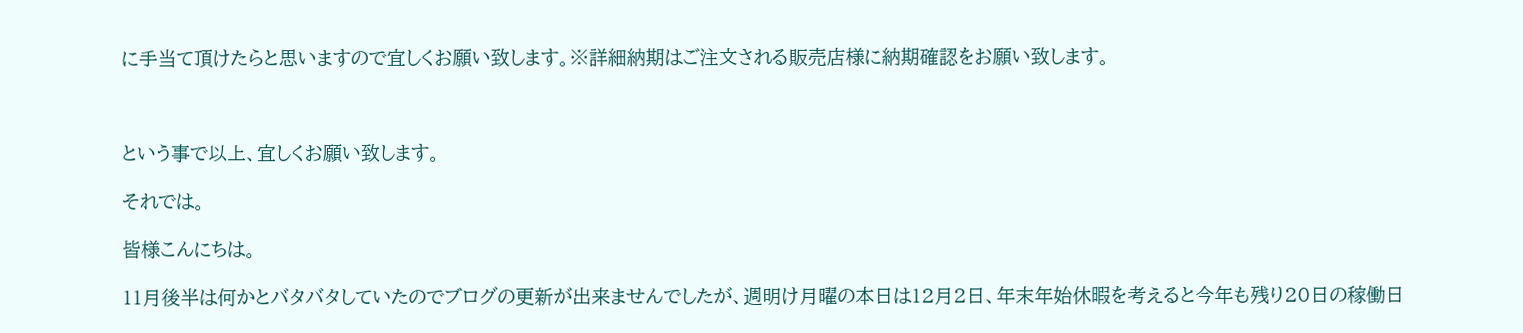に手当て頂けたらと思いますので宜しくお願い致します。※詳細納期はご注文される販売店様に納期確認をお願い致します。



という事で以上、宜しくお願い致します。

それでは。

皆様こんにちは。

11月後半は何かとバタバタしていたのでブログの更新が出来ませんでしたが、週明け月曜の本日は12月2日、年末年始休暇を考えると今年も残り20日の稼働日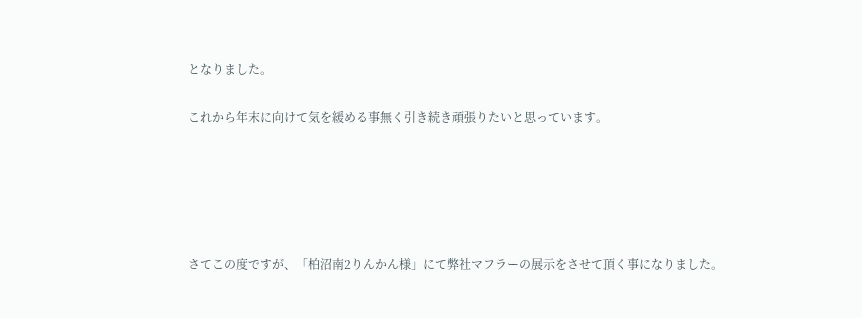となりました。

これから年末に向けて気を緩める事無く引き続き頑張りたいと思っています。





さてこの度ですが、「柏沼南2りんかん様」にて弊社マフラーの展示をさせて頂く事になりました。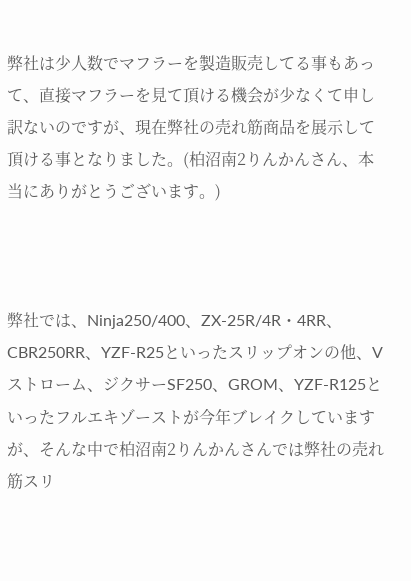弊社は少人数でマフラーを製造販売してる事もあって、直接マフラーを見て頂ける機会が少なくて申し訳ないのですが、現在弊社の売れ筋商品を展示して頂ける事となりました。(柏沼南2りんかんさん、本当にありがとうございます。)



弊社では、Ninja250/400、ZX-25R/4R・4RR、CBR250RR、YZF-R25といったスリップオンの他、Vストローム、ジクサーSF250、GROM、YZF-R125といったフルエキゾーストが今年ブレイクしていますが、そんな中で柏沼南2りんかんさんでは弊社の売れ筋スリ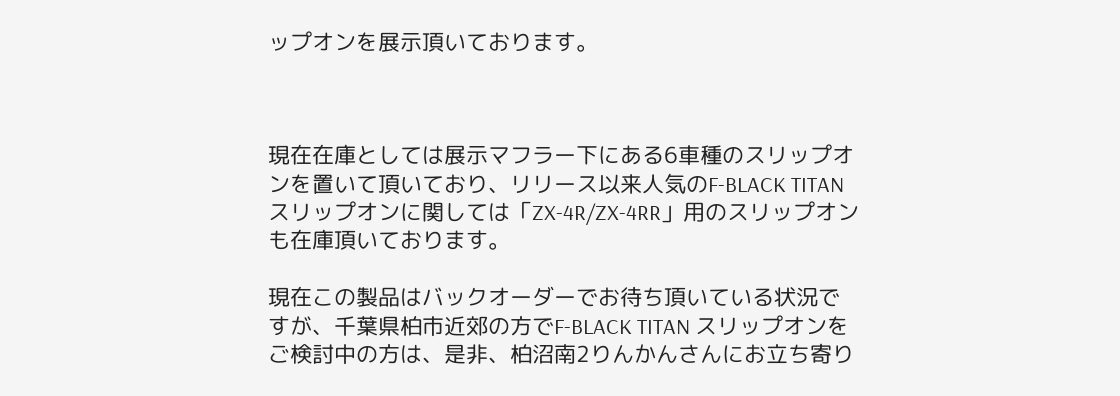ップオンを展示頂いております。



現在在庫としては展示マフラー下にある6車種のスリップオンを置いて頂いており、リリース以来人気のF-BLACK TITAN スリップオンに関しては「ZX-4R/ZX-4RR」用のスリップオンも在庫頂いております。

現在この製品はバックオーダーでお待ち頂いている状況ですが、千葉県柏市近郊の方でF-BLACK TITAN スリップオンをご検討中の方は、是非、柏沼南2りんかんさんにお立ち寄り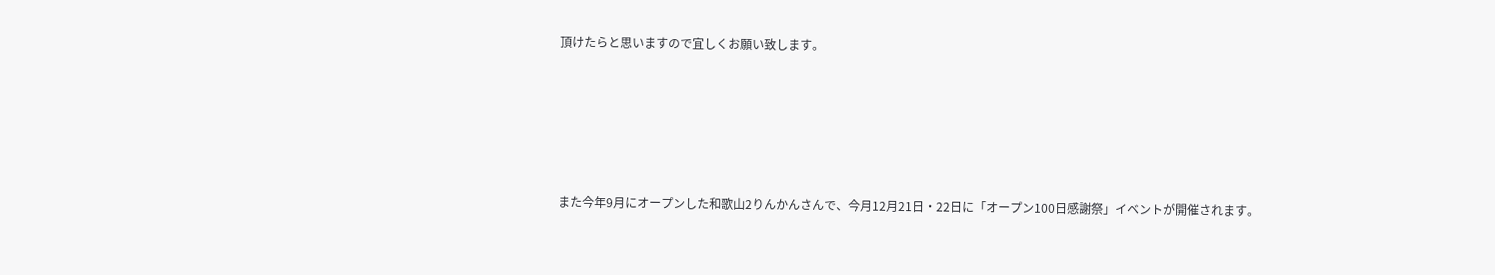頂けたらと思いますので宜しくお願い致します。





また今年9月にオープンした和歌山2りんかんさんで、今月12月21日・22日に「オープン100日感謝祭」イベントが開催されます。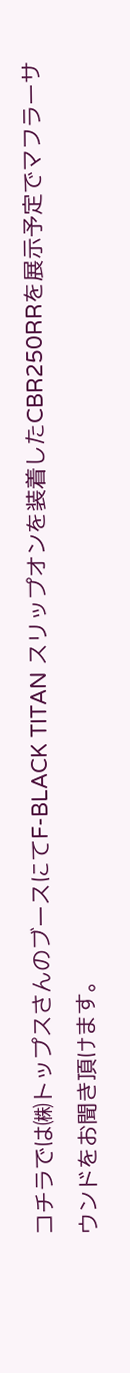コチラでは㈱トップスさんのブースにてF-BLACK TITAN スリップオンを装着したCBR250RRを展示予定でマフラーサウンドをお聞き頂けます。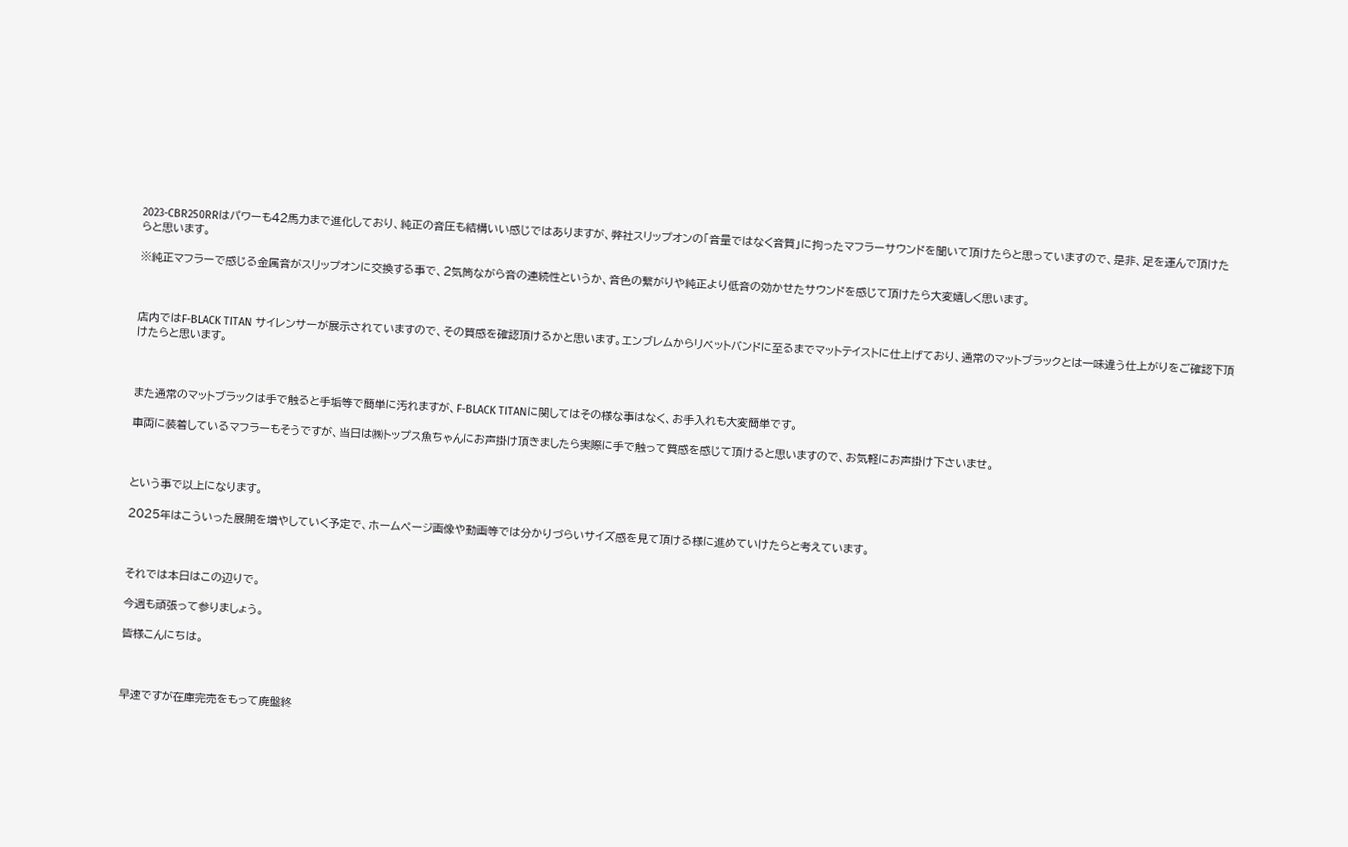2023-CBR250RRはパワーも42馬力まで進化しており、純正の音圧も結構いい感じではありますが、弊社スリップオンの「音量ではなく音質」に拘ったマフラーサウンドを聞いて頂けたらと思っていますので、是非、足を運んで頂けたらと思います。

※純正マフラーで感じる金属音がスリップオンに交換する事で、2気筒ながら音の連続性というか、音色の繋がりや純正より低音の効かせたサウンドを感じて頂けたら大変嬉しく思います。



店内ではF-BLACK TITAN サイレンサーが展示されていますので、その質感を確認頂けるかと思います。エンブレムからリベットバンドに至るまでマットテイストに仕上げており、通常のマットブラックとは一味違う仕上がりをご確認下頂けたらと思います。



また通常のマットブラックは手で触ると手垢等で簡単に汚れますが、F-BLACK TITANに関してはその様な事はなく、お手入れも大変簡単です。

車両に装着しているマフラーもそうですが、当日は㈱トップス魚ちゃんにお声掛け頂きましたら実際に手で触って質感を感じて頂けると思いますので、お気軽にお声掛け下さいませ。



という事で以上になります。

2025年はこういった展開を増やしていく予定で、ホームページ画像や動画等では分かりづらいサイズ感を見て頂ける様に進めていけたらと考えています。



それでは本日はこの辺りで。

今週も頑張って参りましょう。

皆様こんにちは。



早速ですが在庫完売をもって廃盤終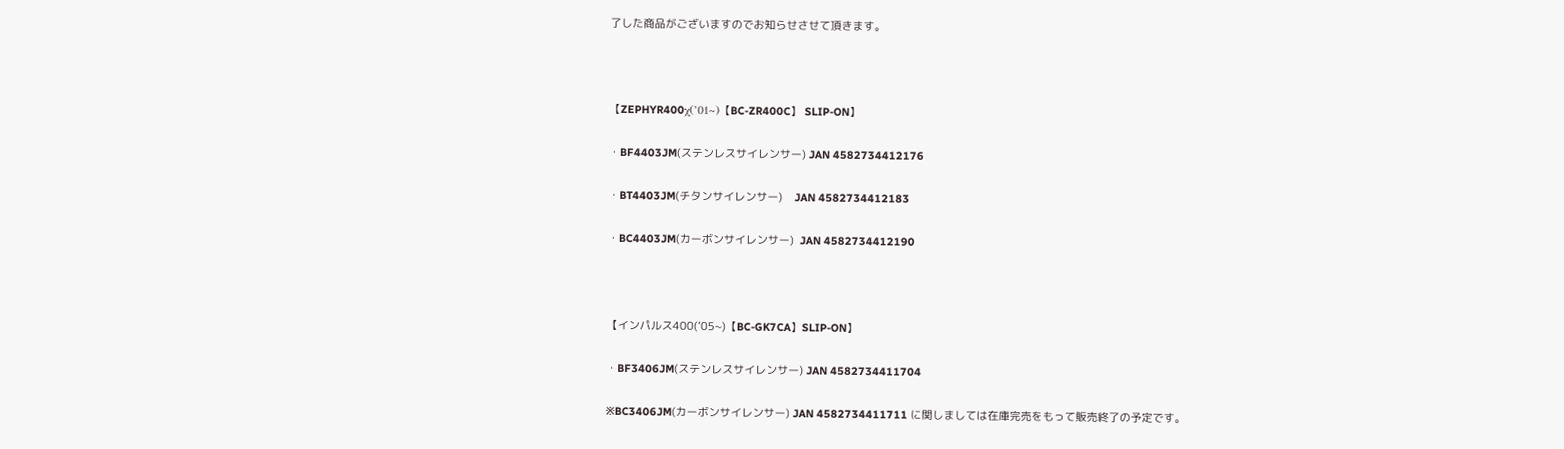了した商品がございますのでお知らせさせて頂きます。



【ZEPHYR400χ(’01~)【BC-ZR400C】 SLIP-ON】

・BF4403JM(ステンレスサイレンサー) JAN 4582734412176

・BT4403JM(チタンサイレンサー)    JAN 4582734412183

・BC4403JM(カーボンサイレンサー)  JAN 4582734412190



【インパルス400(’05~)【BC-GK7CA】SLIP-ON】

・BF3406JM(ステンレスサイレンサー) JAN 4582734411704

※BC3406JM(カーボンサイレンサー) JAN 4582734411711 に関しましては在庫完売をもって販売終了の予定です。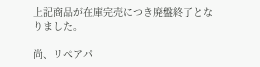上記商品が在庫完売につき廃盤終了となりました。

尚、リペアパ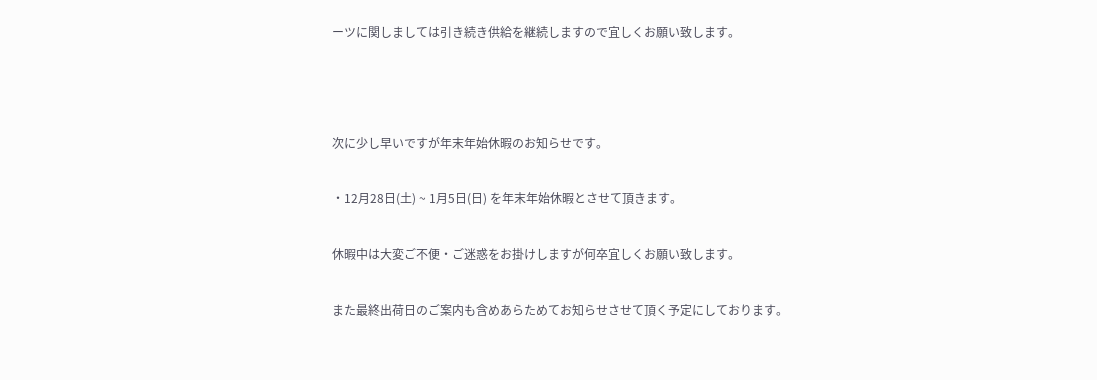ーツに関しましては引き続き供給を継続しますので宜しくお願い致します。



次に少し早いですが年末年始休暇のお知らせです。

・12月28日(土) ~ 1月5日(日) を年末年始休暇とさせて頂きます。

休暇中は大変ご不便・ご迷惑をお掛けしますが何卒宜しくお願い致します。

また最終出荷日のご案内も含めあらためてお知らせさせて頂く予定にしております。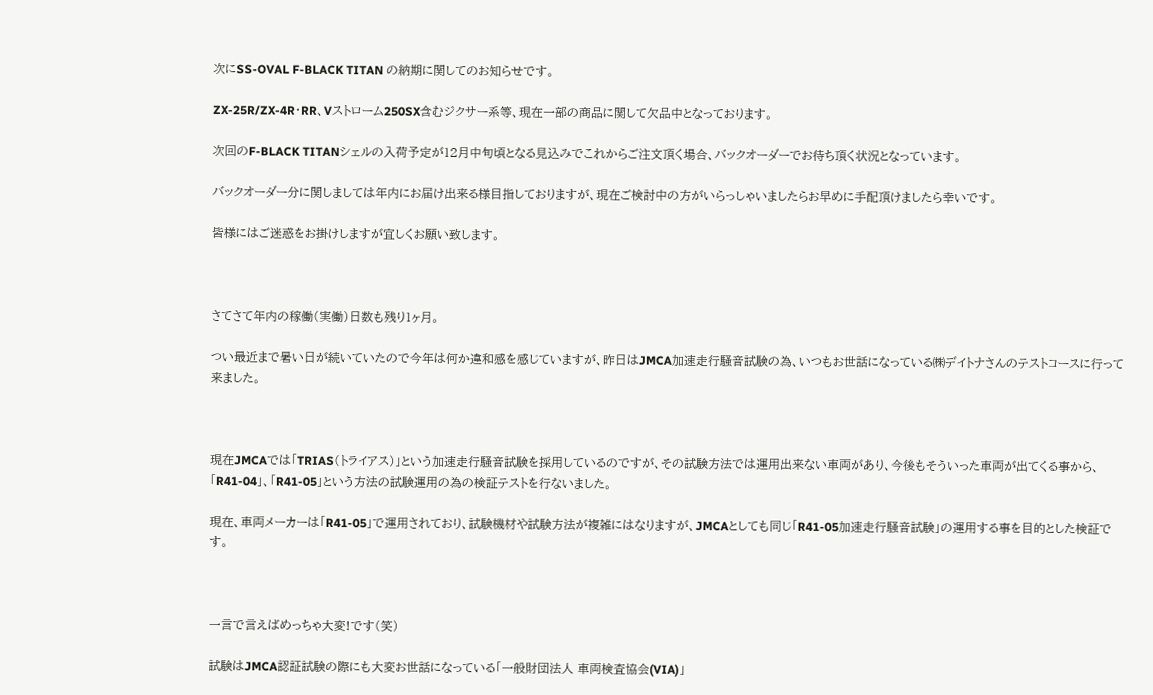次にSS-OVAL F-BLACK TITAN の納期に関してのお知らせです。

ZX-25R/ZX-4R・RR、Vストローム250SX含むジクサー系等、現在一部の商品に関して欠品中となっております。

次回のF-BLACK TITANシェルの入荷予定が12月中旬頃となる見込みでこれからご注文頂く場合、バックオーダーでお待ち頂く状況となっています。

バックオーダー分に関しましては年内にお届け出来る様目指しておりますが、現在ご検討中の方がいらっしゃいましたらお早めに手配頂けましたら幸いです。

皆様にはご迷惑をお掛けしますが宜しくお願い致します。



さてさて年内の稼働(実働)日数も残り1ヶ月。

つい最近まで暑い日が続いていたので今年は何か違和感を感じていますが、昨日はJMCA加速走行騒音試験の為、いつもお世話になっている㈱デイトナさんのテストコースに行って来ました。



現在JMCAでは「TRIAS(トライアス)」という加速走行騒音試験を採用しているのですが、その試験方法では運用出来ない車両があり、今後もそういった車両が出てくる事から、「R41-04」、「R41-05」という方法の試験運用の為の検証テストを行ないました。

現在、車両メーカーは「R41-05」で運用されており、試験機材や試験方法が複雑にはなりますが、JMCAとしても同じ「R41-05加速走行騒音試験」の運用する事を目的とした検証です。



一言で言えばめっちゃ大変!です(笑)

試験はJMCA認証試験の際にも大変お世話になっている「一般財団法人 車両検査協会(VIA)」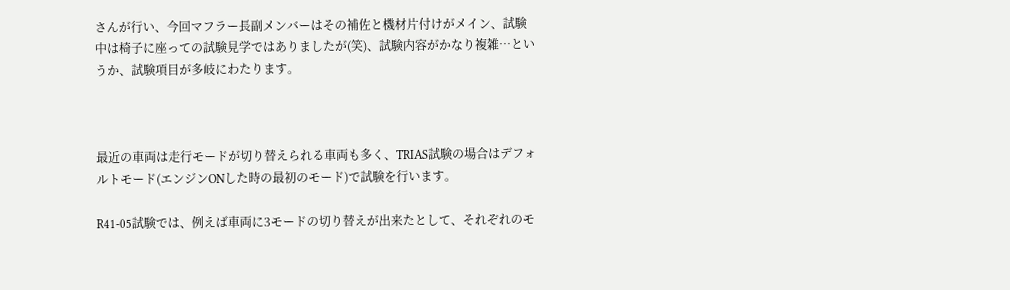さんが行い、今回マフラー長副メンバーはその補佐と機材片付けがメイン、試験中は椅子に座っての試験見学ではありましたが(笑)、試験内容がかなり複雑…というか、試験項目が多岐にわたります。



最近の車両は走行モードが切り替えられる車両も多く、TRIAS試験の場合はデフォルトモード(エンジンONした時の最初のモード)で試験を行います。

R41-05試験では、例えば車両に3モードの切り替えが出来たとして、それぞれのモ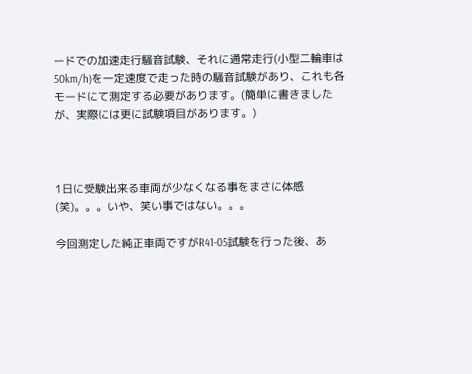ードでの加速走行騒音試験、それに通常走行(小型二輪車は50km/h)を一定速度で走った時の騒音試験があり、これも各モードにて測定する必要があります。(簡単に書きましたが、実際には更に試験項目があります。)



1日に受験出来る車両が少なくなる事をまさに体感(笑)。。。いや、笑い事ではない。。。

今回測定した純正車両ですがR41-05試験を行った後、あ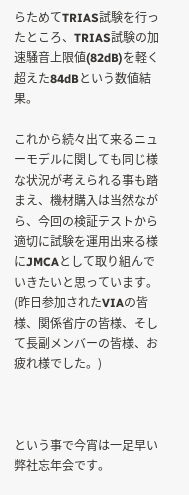らためてTRIAS試験を行ったところ、TRIAS試験の加速騒音上限値(82dB)を軽く超えた84dBという数値結果。

これから続々出て来るニューモデルに関しても同じ様な状況が考えられる事も踏まえ、機材購入は当然ながら、今回の検証テストから適切に試験を運用出来る様にJMCAとして取り組んでいきたいと思っています。(昨日参加されたVIAの皆様、関係省庁の皆様、そして長副メンバーの皆様、お疲れ様でした。)



という事で今宵は一足早い弊社忘年会です。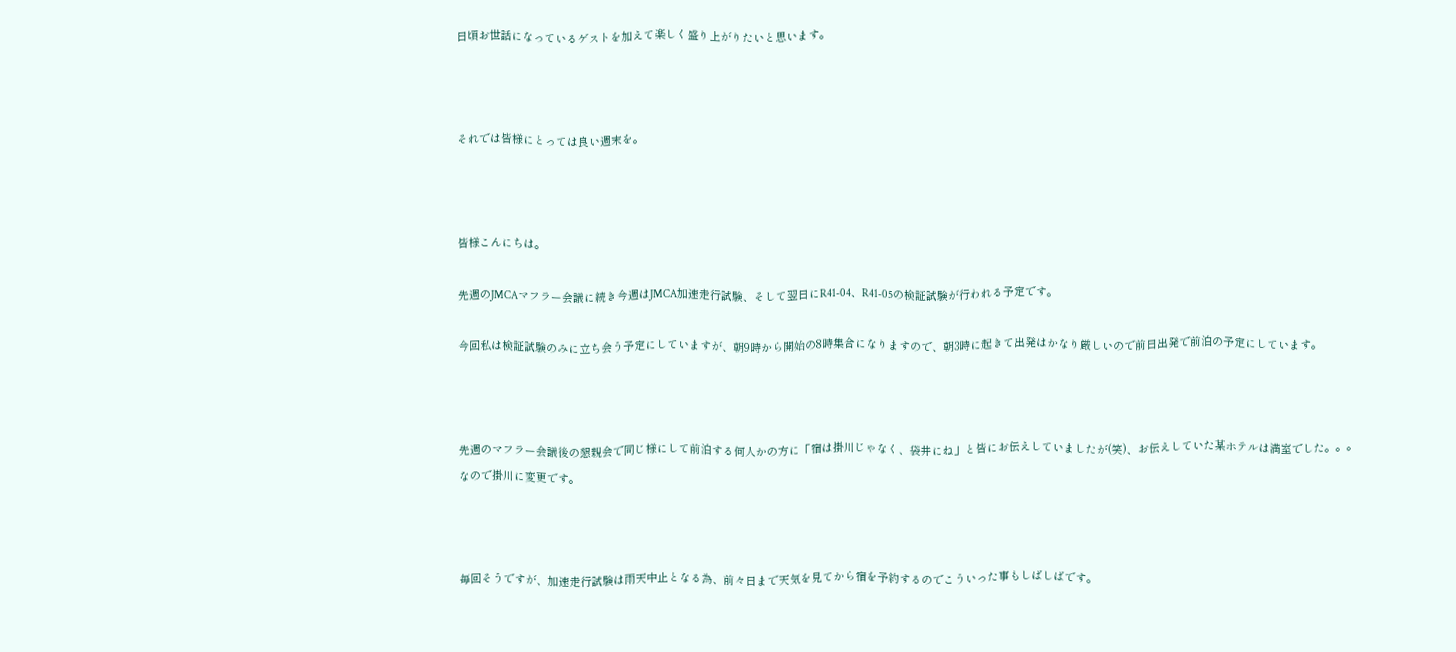日頃お世話になっているゲストを加えて楽しく盛り上がりたいと思います。



それでは皆様にとっては良い週末を。



皆様こんにちは。

先週のJMCAマフラー会議に続き今週はJMCA加速走行試験、そして翌日にR41-04、R41-05の検証試験が行われる予定です。

今回私は検証試験のみに立ち会う予定にしていますが、朝9時から開始の8時集合になりますので、朝3時に起きて出発はかなり厳しいので前日出発で前泊の予定にしています。



先週のマフラー会議後の懇親会で同じ様にして前泊する何人かの方に「宿は掛川じゃなく、袋井にね」と皆にお伝えしていましたが(笑)、お伝えしていた某ホテルは満室でした。。。なので掛川に変更です。



毎回そうですが、加速走行試験は雨天中止となる為、前々日まで天気を見てから宿を予約するのでこういった事もしばしばです。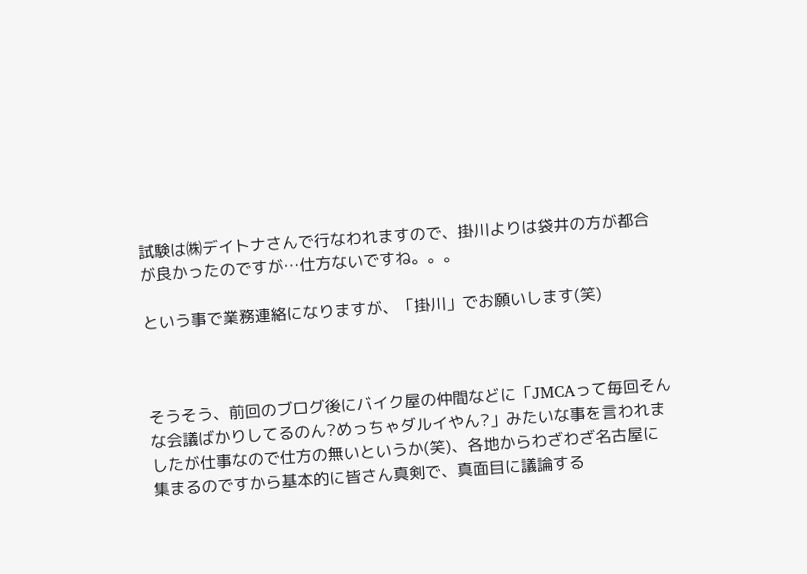試験は㈱デイトナさんで行なわれますので、掛川よりは袋井の方が都合が良かったのですが…仕方ないですね。。。

という事で業務連絡になりますが、「掛川」でお願いします(笑)



そうそう、前回のブログ後にバイク屋の仲間などに「JMCAって毎回そんな会議ばかりしてるのん?めっちゃダルイやん?」みたいな事を言われましたが仕事なので仕方の無いというか(笑)、各地からわざわざ名古屋に集まるのですから基本的に皆さん真剣で、真面目に議論する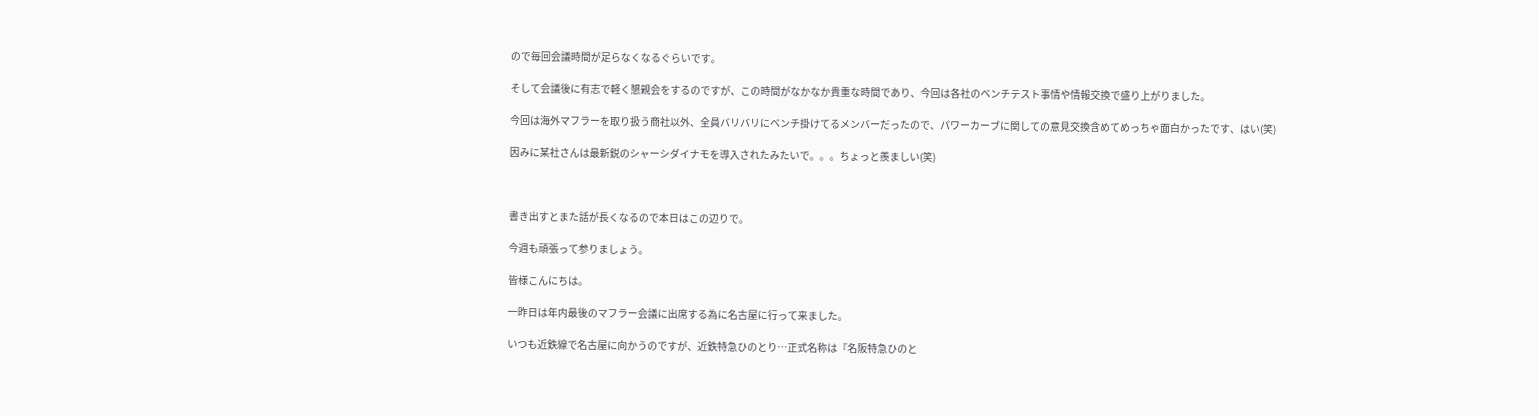ので毎回会議時間が足らなくなるぐらいです。

そして会議後に有志で軽く懇親会をするのですが、この時間がなかなか貴重な時間であり、今回は各社のベンチテスト事情や情報交換で盛り上がりました。

今回は海外マフラーを取り扱う商社以外、全員バリバリにベンチ掛けてるメンバーだったので、パワーカーブに関しての意見交換含めてめっちゃ面白かったです、はい(笑)

因みに某社さんは最新鋭のシャーシダイナモを導入されたみたいで。。。ちょっと羨ましい(笑)



書き出すとまた話が長くなるので本日はこの辺りで。

今週も頑張って参りましょう。

皆様こんにちは。

一昨日は年内最後のマフラー会議に出席する為に名古屋に行って来ました。

いつも近鉄線で名古屋に向かうのですが、近鉄特急ひのとり…正式名称は『名阪特急ひのと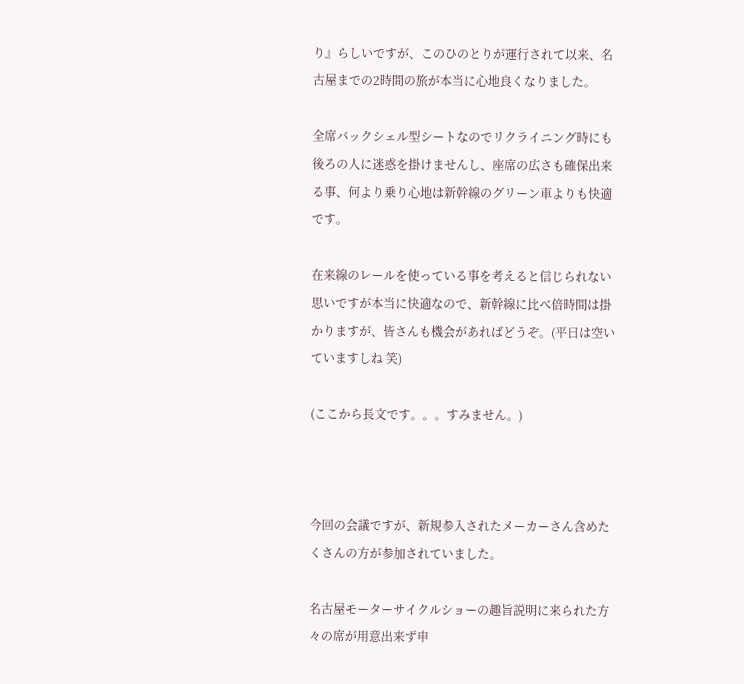り』らしいですが、このひのとりが運行されて以来、名古屋までの2時間の旅が本当に心地良くなりました。

全席バックシェル型シートなのでリクライニング時にも後ろの人に迷惑を掛けませんし、座席の広さも確保出来る事、何より乗り心地は新幹線のグリーン車よりも快適です。

在来線のレールを使っている事を考えると信じられない思いですが本当に快適なので、新幹線に比べ倍時間は掛かりますが、皆さんも機会があればどうぞ。(平日は空いていますしね 笑)

(ここから長文です。。。すみません。)



今回の会議ですが、新規参入されたメーカーさん含めたくさんの方が参加されていました。

名古屋モーターサイクルショーの趣旨説明に来られた方々の席が用意出来ず申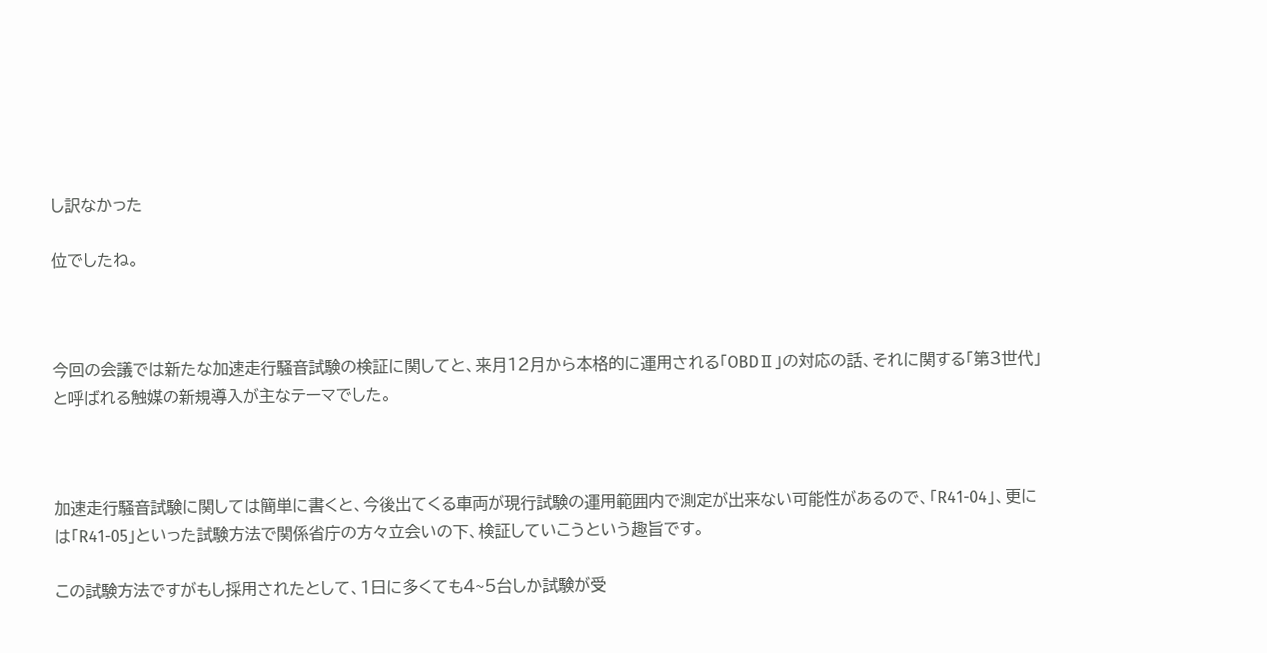し訳なかった

位でしたね。



今回の会議では新たな加速走行騒音試験の検証に関してと、来月12月から本格的に運用される「OBDⅡ」の対応の話、それに関する「第3世代」と呼ばれる触媒の新規導入が主なテーマでした。



加速走行騒音試験に関しては簡単に書くと、今後出てくる車両が現行試験の運用範囲内で測定が出来ない可能性があるので、「R41-04」、更には「R41-05」といった試験方法で関係省庁の方々立会いの下、検証していこうという趣旨です。

この試験方法ですがもし採用されたとして、1日に多くても4~5台しか試験が受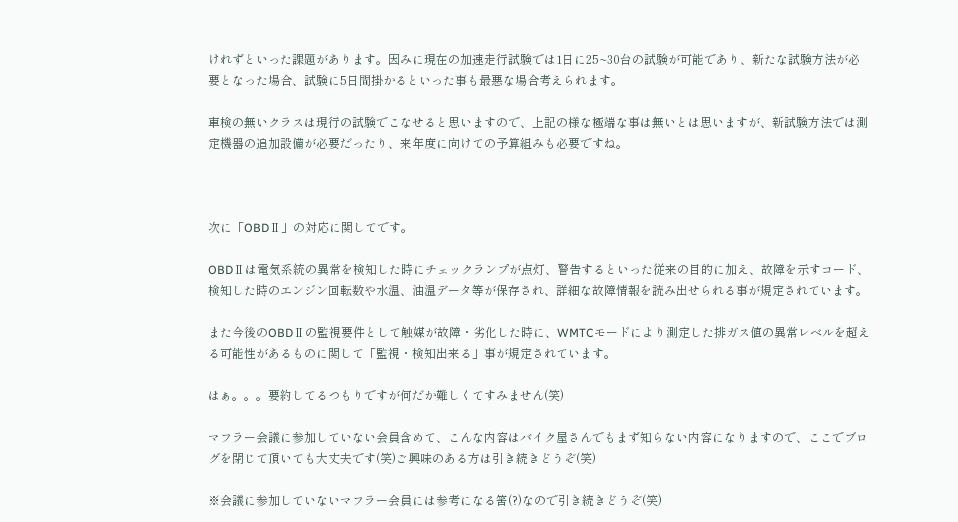けれずといった課題があります。因みに現在の加速走行試験では1日に25~30台の試験が可能であり、新たな試験方法が必要となった場合、試験に5日間掛かるといった事も最悪な場合考えられます。

車検の無いクラスは現行の試験でこなせると思いますので、上記の様な極端な事は無いとは思いますが、新試験方法では測定機器の追加設備が必要だったり、来年度に向けての予算組みも必要ですね。



次に「OBDⅡ」の対応に関してです。

OBDⅡは電気系統の異常を検知した時にチェックランプが点灯、警告するといった従来の目的に加え、故障を示すコード、検知した時のエンジン回転数や水温、油温データ等が保存され、詳細な故障情報を読み出せられる事が規定されています。

また今後のOBDⅡの監視要件として触媒が故障・劣化した時に、WMTCモードにより測定した排ガス値の異常レベルを超える可能性があるものに関して「監視・検知出来る」事が規定されています。

はぁ。。。要約してるつもりですが何だか難しくてすみません(笑)

マフラー会議に参加していない会員含めて、こんな内容はバイク屋さんでもまず知らない内容になりますので、ここでブログを閉じて頂いても大丈夫です(笑)ご興味のある方は引き続きどうぞ(笑)

※会議に参加していないマフラー会員には参考になる筈(?)なので引き続きどうぞ(笑)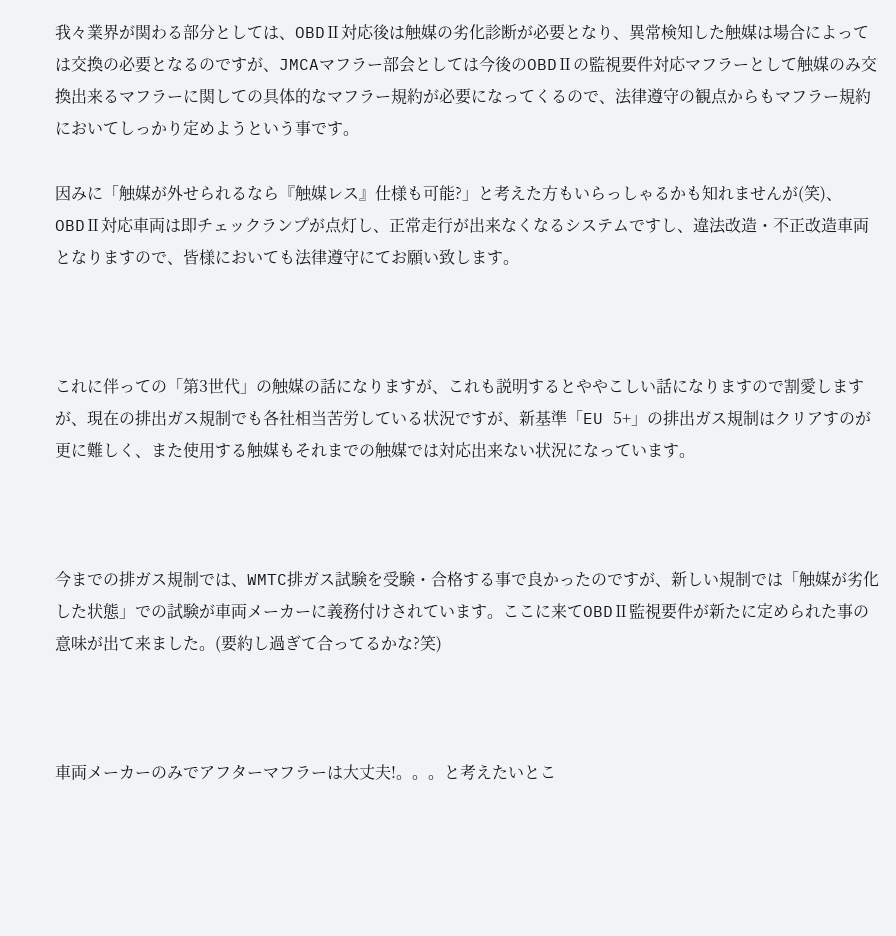我々業界が関わる部分としては、OBDⅡ対応後は触媒の劣化診断が必要となり、異常検知した触媒は場合によっては交換の必要となるのですが、JMCAマフラー部会としては今後のOBDⅡの監視要件対応マフラーとして触媒のみ交換出来るマフラーに関しての具体的なマフラー規約が必要になってくるので、法律遵守の観点からもマフラー規約においてしっかり定めようという事です。

因みに「触媒が外せられるなら『触媒レス』仕様も可能?」と考えた方もいらっしゃるかも知れませんが(笑)、OBDⅡ対応車両は即チェックランプが点灯し、正常走行が出来なくなるシステムですし、違法改造・不正改造車両となりますので、皆様においても法律遵守にてお願い致します。



これに伴っての「第3世代」の触媒の話になりますが、これも説明するとややこしい話になりますので割愛しますが、現在の排出ガス規制でも各社相当苦労している状況ですが、新基準「EU 5+」の排出ガス規制はクリアすのが更に難しく、また使用する触媒もそれまでの触媒では対応出来ない状況になっています。



今までの排ガス規制では、WMTC排ガス試験を受験・合格する事で良かったのですが、新しい規制では「触媒が劣化した状態」での試験が車両メーカーに義務付けされています。ここに来てOBDⅡ監視要件が新たに定められた事の意味が出て来ました。(要約し過ぎて合ってるかな?笑)



車両メーカーのみでアフターマフラーは大丈夫!。。。と考えたいとこ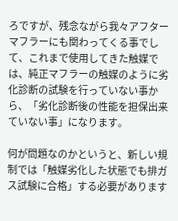ろですが、残念ながら我々アフターマフラーにも関わってくる事でして、これまで使用してきた触媒では、純正マフラーの触媒のように劣化診断の試験を行っていない事から、「劣化診断後の性能を担保出来ていない事」になります。

何が問題なのかというと、新しい規制では「触媒劣化した状態でも排ガス試験に合格」する必要があります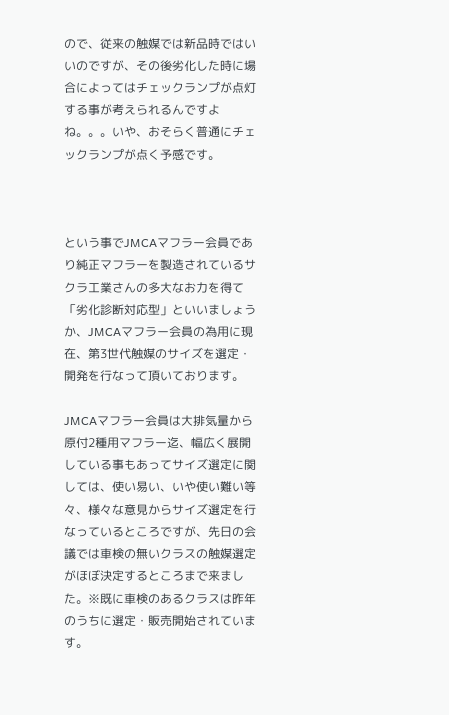ので、従来の触媒では新品時ではいいのですが、その後劣化した時に場合によってはチェックランプが点灯する事が考えられるんですよね。。。いや、おそらく普通にチェックランプが点く予感です。



という事でJMCAマフラー会員であり純正マフラーを製造されているサクラ工業さんの多大なお力を得て「劣化診断対応型」といいましょうか、JMCAマフラー会員の為用に現在、第3世代触媒のサイズを選定・開発を行なって頂いております。

JMCAマフラー会員は大排気量から原付2種用マフラー迄、幅広く展開している事もあってサイズ選定に関しては、使い易い、いや使い難い等々、様々な意見からサイズ選定を行なっているところですが、先日の会議では車検の無いクラスの触媒選定がほぼ決定するところまで来ました。※既に車検のあるクラスは昨年のうちに選定・販売開始されています。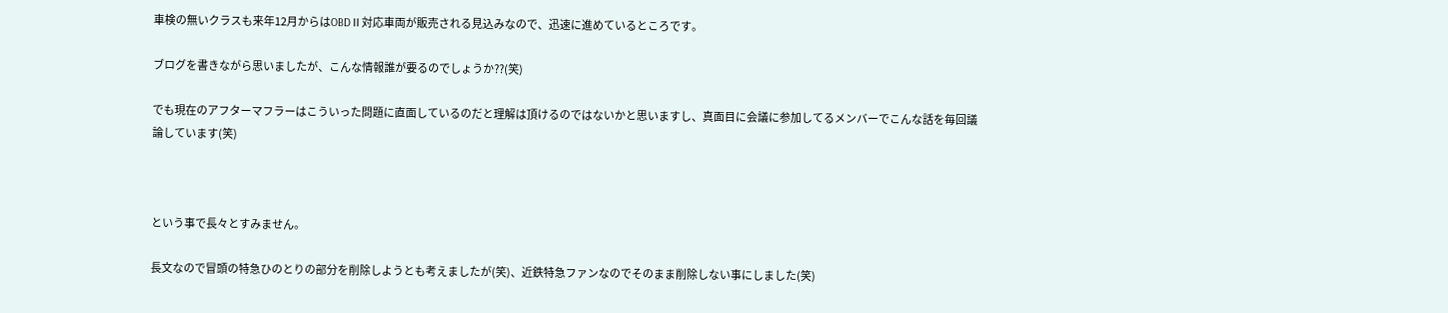車検の無いクラスも来年12月からはOBDⅡ対応車両が販売される見込みなので、迅速に進めているところです。

ブログを書きながら思いましたが、こんな情報誰が要るのでしょうか??(笑)

でも現在のアフターマフラーはこういった問題に直面しているのだと理解は頂けるのではないかと思いますし、真面目に会議に参加してるメンバーでこんな話を毎回議論しています(笑)



という事で長々とすみません。

長文なので冒頭の特急ひのとりの部分を削除しようとも考えましたが(笑)、近鉄特急ファンなのでそのまま削除しない事にしました(笑)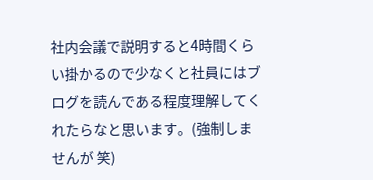社内会議で説明すると4時間くらい掛かるので少なくと社員にはブログを読んである程度理解してくれたらなと思います。(強制しませんが 笑)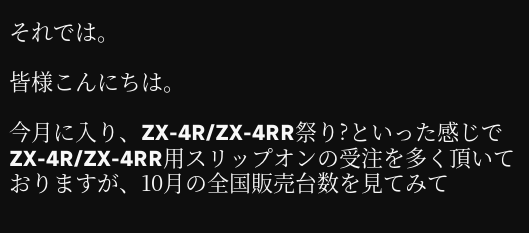それでは。

皆様こんにちは。

今月に入り、ZX-4R/ZX-4RR祭り?といった感じでZX-4R/ZX-4RR用スリップオンの受注を多く頂いておりますが、10月の全国販売台数を見てみて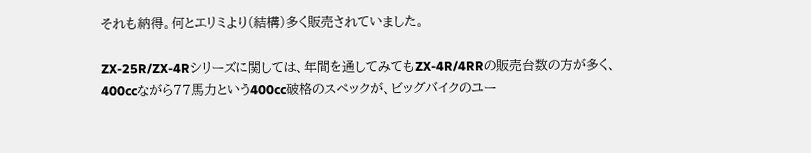それも納得。何とエリミより(結構)多く販売されていました。

ZX-25R/ZX-4Rシリーズに関しては、年間を通してみてもZX-4R/4RRの販売台数の方が多く、400ccながら77馬力という400cc破格のスペックが、ビッグバイクのユー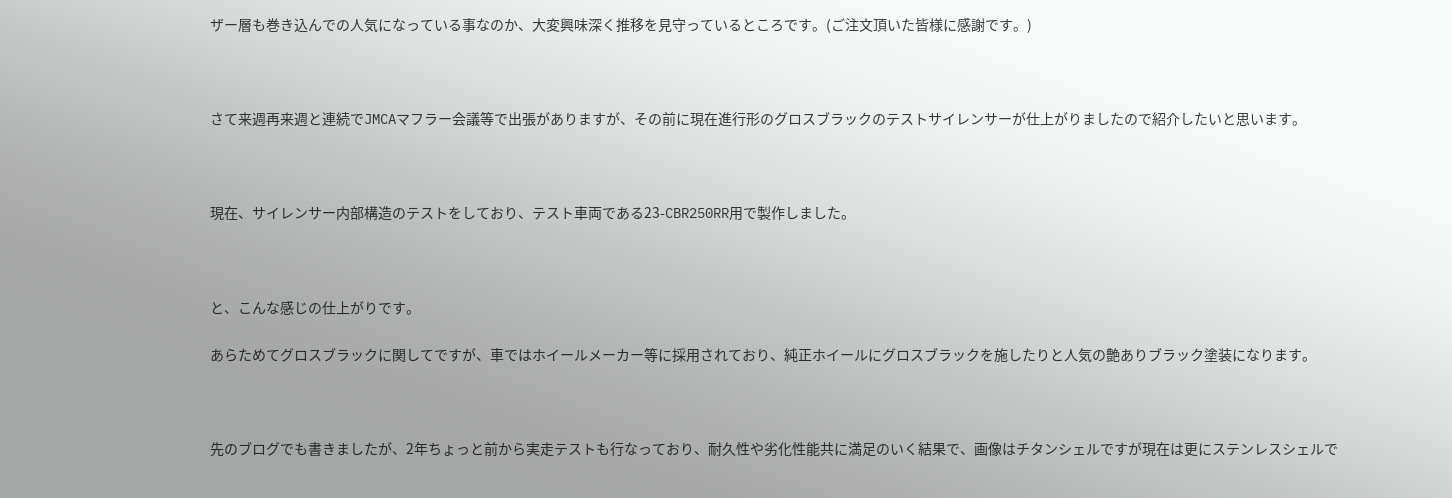ザー層も巻き込んでの人気になっている事なのか、大変興味深く推移を見守っているところです。(ご注文頂いた皆様に感謝です。)



さて来週再来週と連続でJMCAマフラー会議等で出張がありますが、その前に現在進行形のグロスブラックのテストサイレンサーが仕上がりましたので紹介したいと思います。



現在、サイレンサー内部構造のテストをしており、テスト車両である23-CBR250RR用で製作しました。



と、こんな感じの仕上がりです。

あらためてグロスブラックに関してですが、車ではホイールメーカー等に採用されており、純正ホイールにグロスブラックを施したりと人気の艶ありブラック塗装になります。



先のブログでも書きましたが、2年ちょっと前から実走テストも行なっており、耐久性や劣化性能共に満足のいく結果で、画像はチタンシェルですが現在は更にステンレスシェルで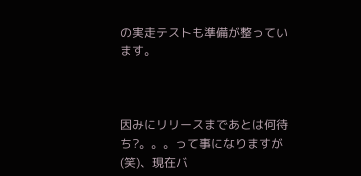の実走テストも準備が整っています。



因みにリリースまであとは何待ち?。。。って事になりますが(笑)、現在バ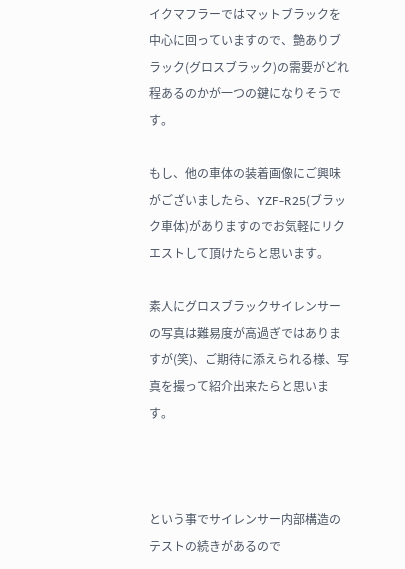イクマフラーではマットブラックを中心に回っていますので、艶ありブラック(グロスブラック)の需要がどれ程あるのかが一つの鍵になりそうです。

もし、他の車体の装着画像にご興味がございましたら、YZF-R25(ブラック車体)がありますのでお気軽にリクエストして頂けたらと思います。

素人にグロスブラックサイレンサーの写真は難易度が高過ぎではありますが(笑)、ご期待に添えられる様、写真を撮って紹介出来たらと思います。



という事でサイレンサー内部構造のテストの続きがあるので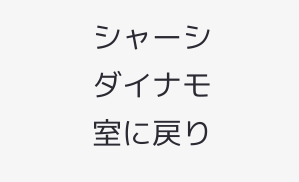シャーシダイナモ室に戻り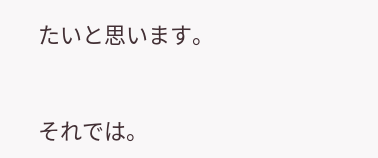たいと思います。



それでは。